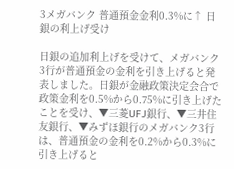3メガバンク 普通預金金利0.3%に↑ 日銀の利上げ受け

日銀の追加利上げを受けて、メガバンク3行が普通預金の金利を引き上げると発表しました。日銀が金融政策決定会合で政策金利を0.5%から0.75%に引き上げたことを受け、▼三菱UFJ銀行、▼三井住友銀行、▼みずほ銀行のメガバンク3行は、普通預金の金利を0.2%から0.3%に引き上げると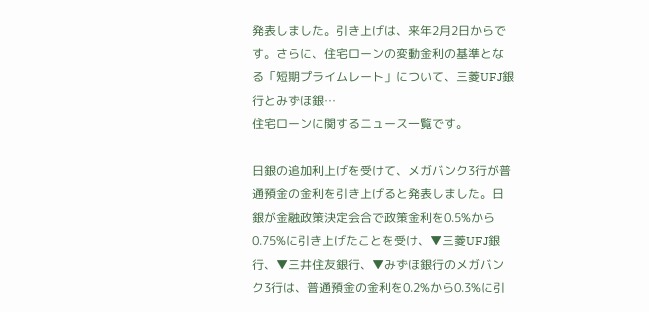発表しました。引き上げは、来年2月2日からです。さらに、住宅ローンの変動金利の基準となる「短期プライムレート」について、三菱UFJ銀行とみずほ銀…
住宅ローンに関するニュース一覧です。

日銀の追加利上げを受けて、メガバンク3行が普通預金の金利を引き上げると発表しました。日銀が金融政策決定会合で政策金利を0.5%から0.75%に引き上げたことを受け、▼三菱UFJ銀行、▼三井住友銀行、▼みずほ銀行のメガバンク3行は、普通預金の金利を0.2%から0.3%に引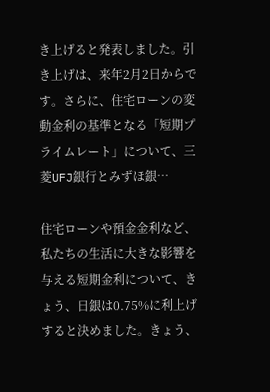き上げると発表しました。引き上げは、来年2月2日からです。さらに、住宅ローンの変動金利の基準となる「短期プライムレート」について、三菱UFJ銀行とみずほ銀…

住宅ローンや預金金利など、私たちの生活に大きな影響を与える短期金利について、きょう、日銀は0.75%に利上げすると決めました。きょう、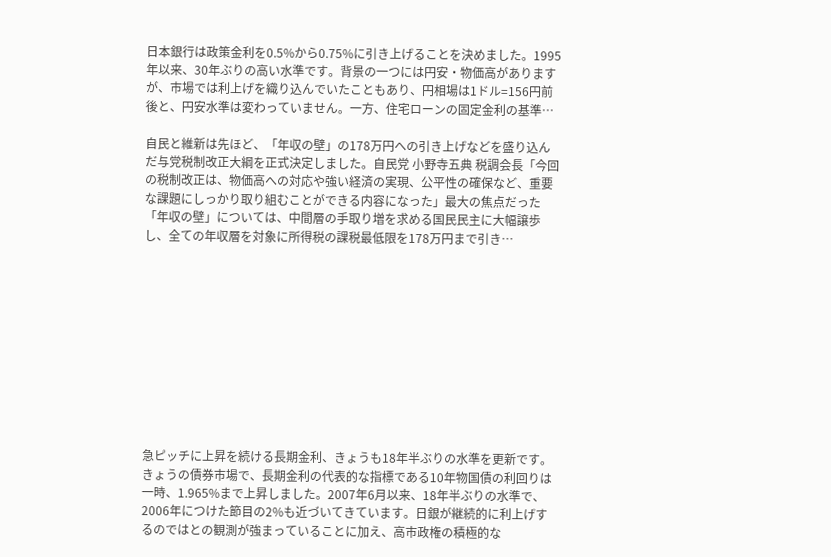日本銀行は政策金利を0.5%から0.75%に引き上げることを決めました。1995年以来、30年ぶりの高い水準です。背景の一つには円安・物価高がありますが、市場では利上げを織り込んでいたこともあり、円相場は1ドル=156円前後と、円安水準は変わっていません。一方、住宅ローンの固定金利の基準…

自民と維新は先ほど、「年収の壁」の178万円への引き上げなどを盛り込んだ与党税制改正大綱を正式決定しました。自民党 小野寺五典 税調会長「今回の税制改正は、物価高への対応や強い経済の実現、公平性の確保など、重要な課題にしっかり取り組むことができる内容になった」最大の焦点だった「年収の壁」については、中間層の手取り増を求める国民民主に大幅譲歩し、全ての年収層を対象に所得税の課税最低限を178万円まで引き…











急ピッチに上昇を続ける長期金利、きょうも18年半ぶりの水準を更新です。きょうの債券市場で、長期金利の代表的な指標である10年物国債の利回りは一時、1.965%まで上昇しました。2007年6月以来、18年半ぶりの水準で、2006年につけた節目の2%も近づいてきています。日銀が継続的に利上げするのではとの観測が強まっていることに加え、高市政権の積極的な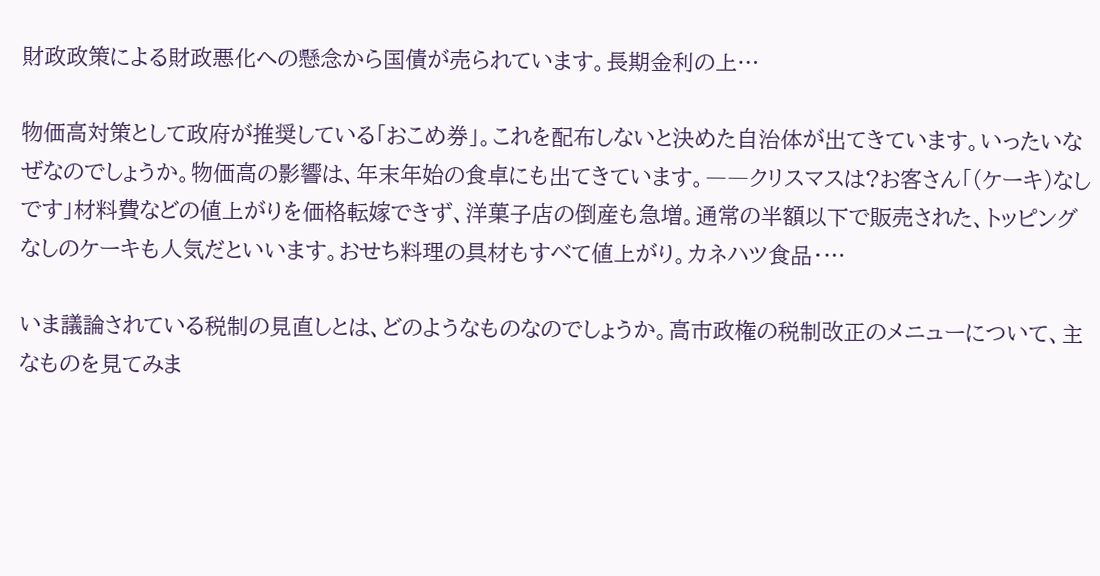財政政策による財政悪化への懸念から国債が売られています。長期金利の上…

物価高対策として政府が推奨している「おこめ券」。これを配布しないと決めた自治体が出てきています。いったいなぜなのでしょうか。物価高の影響は、年末年始の食卓にも出てきています。――クリスマスは?お客さん「(ケーキ)なしです」材料費などの値上がりを価格転嫁できず、洋菓子店の倒産も急増。通常の半額以下で販売された、トッピングなしのケーキも人気だといいます。おせち料理の具材もすべて値上がり。カネハツ食品・…

いま議論されている税制の見直しとは、どのようなものなのでしょうか。高市政権の税制改正のメニューについて、主なものを見てみま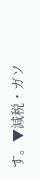す。▼減税・ガソ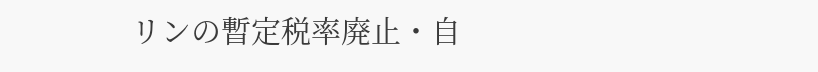リンの暫定税率廃止・自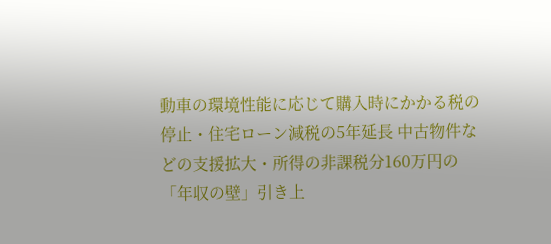動車の環境性能に応じて購入時にかかる税の停止・住宅ローン減税の5年延長 中古物件などの支援拡大・所得の非課税分160万円の「年収の壁」引き上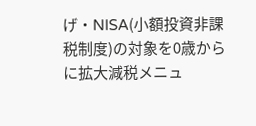げ・NISA(小額投資非課税制度)の対象を0歳からに拡大減税メニュ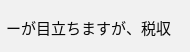ーが目立ちますが、税収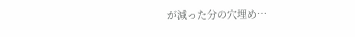が減った分の穴埋め…